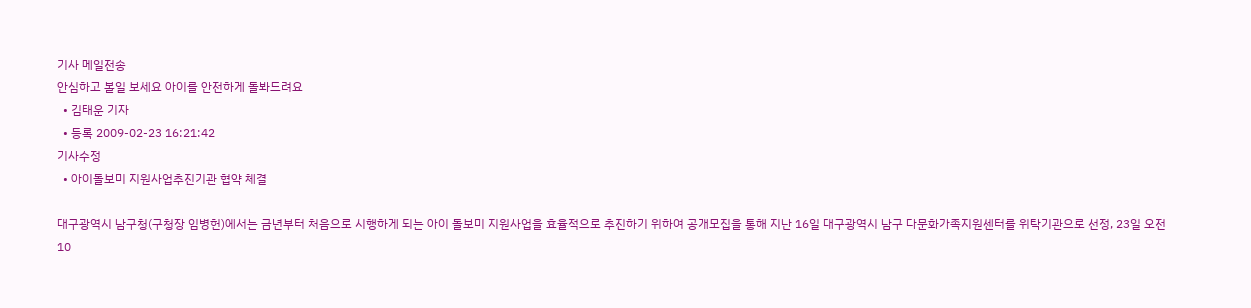기사 메일전송
안심하고 볼일 보세요 아이를 안전하게 돌봐드려요
  • 김태운 기자
  • 등록 2009-02-23 16:21:42
기사수정
  • 아이돌보미 지원사업추진기관 협약 체결

대구광역시 남구청(구청장 임병헌)에서는 금년부터 처음으로 시행하게 되는 아이 돌보미 지원사업을 효율적으로 추진하기 위하여 공개모집을 통해 지난 16일 대구광역시 남구 다문화가족지원센터를 위탁기관으로 선정, 23일 오전10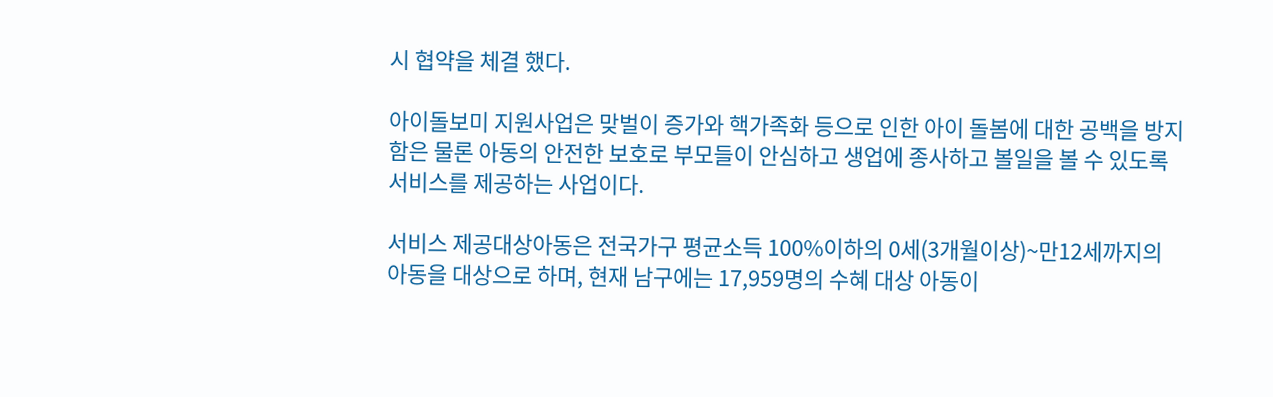시 협약을 체결 했다.

아이돌보미 지원사업은 맞벌이 증가와 핵가족화 등으로 인한 아이 돌봄에 대한 공백을 방지함은 물론 아동의 안전한 보호로 부모들이 안심하고 생업에 종사하고 볼일을 볼 수 있도록 서비스를 제공하는 사업이다.

서비스 제공대상아동은 전국가구 평균소득 100%이하의 0세(3개월이상)~만12세까지의 아동을 대상으로 하며, 현재 남구에는 17,959명의 수혜 대상 아동이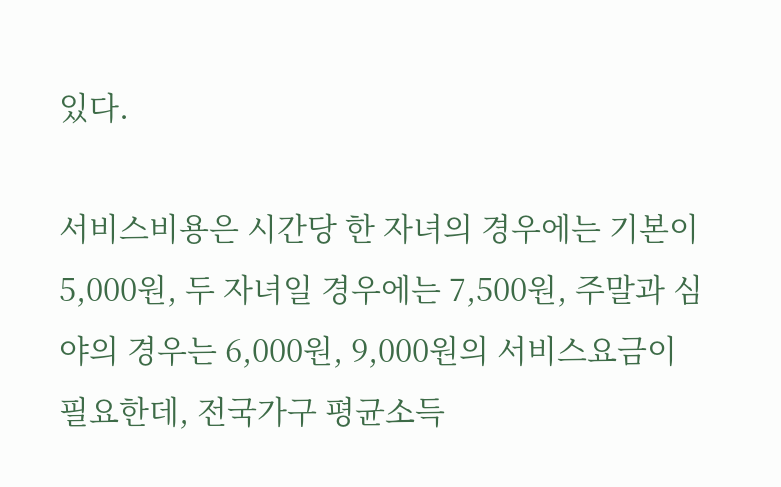있다.

서비스비용은 시간당 한 자녀의 경우에는 기본이 5,000원, 두 자녀일 경우에는 7,500원, 주말과 심야의 경우는 6,000원, 9,000원의 서비스요금이 필요한데, 전국가구 평균소득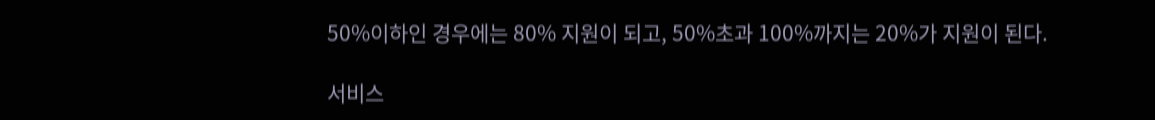50%이하인 경우에는 80% 지원이 되고, 50%초과 100%까지는 20%가 지원이 된다.

서비스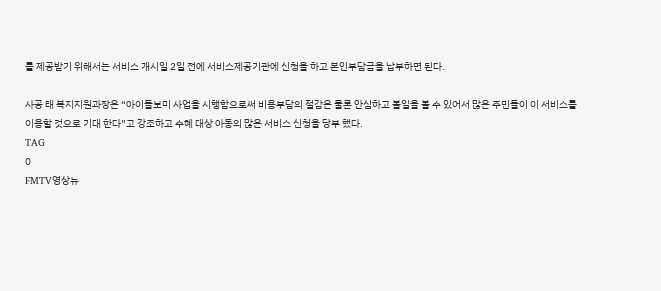를 제공받기 위해서는 서비스 개시일 2일 전에 서비스제공기관에 신청을 하고 본인부담금을 납부하면 된다.

사공 태 복지지원과장은 “아이돌보미 사업을 시행함으로써 비용부담의 절감은 물론 안심하고 볼일을 볼 수 있어서 많은 주민들이 이 서비스를 이용할 것으로 기대 한다”고 강조하고 수혜 대상 아동의 많은 서비스 신청을 당부 했다.
TAG
0
FMTV영상뉴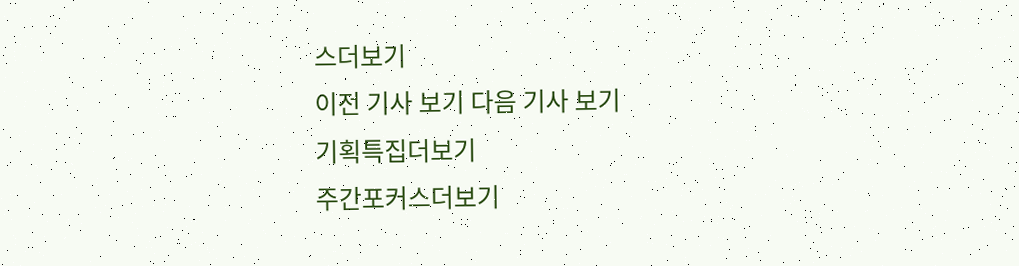스더보기
이전 기사 보기 다음 기사 보기
기획특집더보기
주간포커스더보기